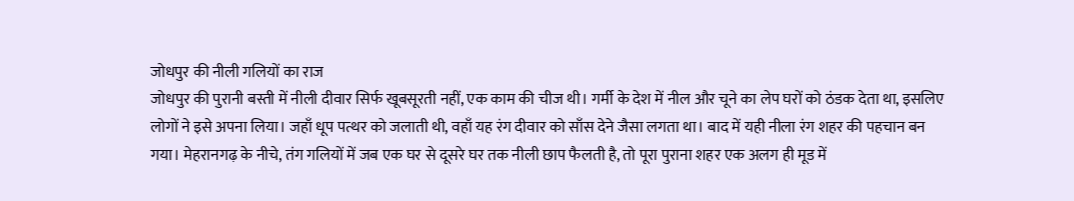जोधपुर की नीली गलियों का राज
जोधपुर की पुरानी बस्ती में नीली दीवार सिर्फ खूबसूरती नहीं, एक काम की चीज थी। गर्मी के देश में नील और चूने का लेप घरों को ठंडक देता था, इसलिए लोगों ने इसे अपना लिया। जहाँ धूप पत्थर को जलाती थी, वहाँ यह रंग दीवार को साँस देने जैसा लगता था। बाद में यही नीला रंग शहर की पहचान बन गया। मेहरानगढ़ के नीचे, तंग गलियों में जब एक घर से दूसरे घर तक नीली छाप फैलती है, तो पूरा पुराना शहर एक अलग ही मूड में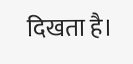दिखता है।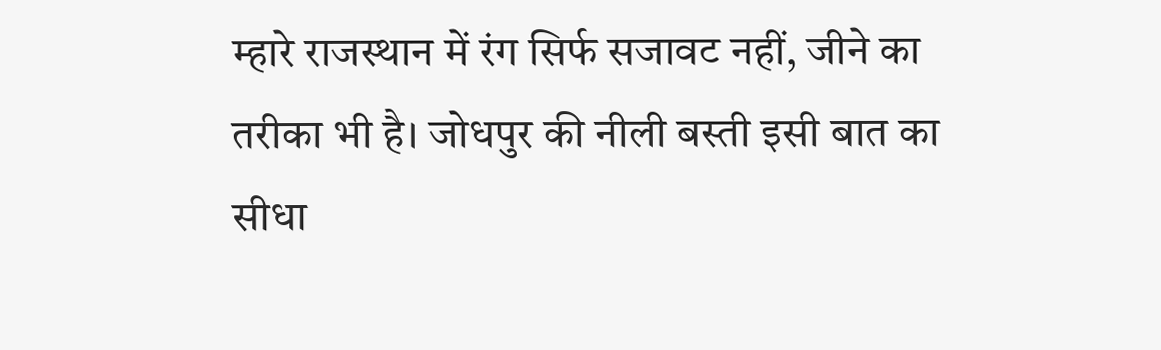म्हारे राजस्थान में रंग सिर्फ सजावट नहीं, जीने का तरीका भी है। जोधपुर की नीली बस्ती इसी बात का सीधा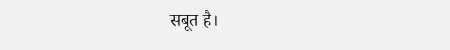सबूत है।